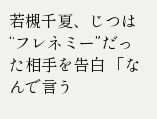若槻千夏、じつは“フレネミー”だった相手を告白 「なんで言う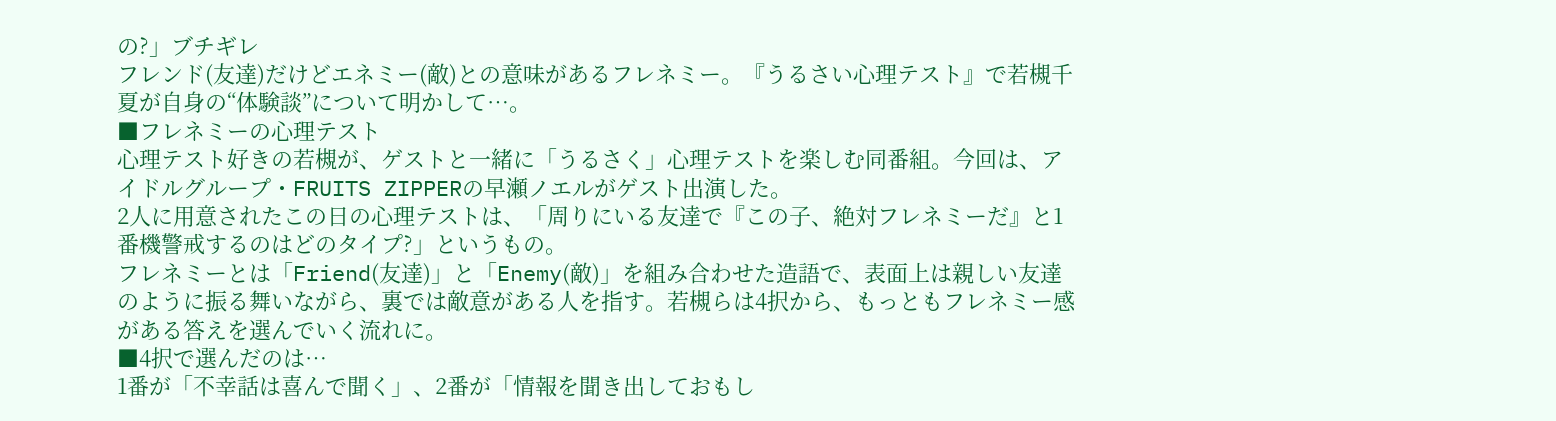の?」ブチギレ
フレンド(友達)だけどエネミー(敵)との意味があるフレネミー。『うるさい心理テスト』で若槻千夏が自身の“体験談”について明かして…。
■フレネミーの心理テスト
心理テスト好きの若槻が、ゲストと一緒に「うるさく」心理テストを楽しむ同番組。今回は、アイドルグループ・FRUITS ZIPPERの早瀬ノエルがゲスト出演した。
2人に用意されたこの日の心理テストは、「周りにいる友達で『この子、絶対フレネミーだ』と1番機警戒するのはどのタイプ?」というもの。
フレネミーとは「Friend(友達)」と「Enemy(敵)」を組み合わせた造語で、表面上は親しい友達のように振る舞いながら、裏では敵意がある人を指す。若槻らは4択から、もっともフレネミー感がある答えを選んでいく流れに。
■4択で選んだのは…
1番が「不幸話は喜んで聞く」、2番が「情報を聞き出しておもし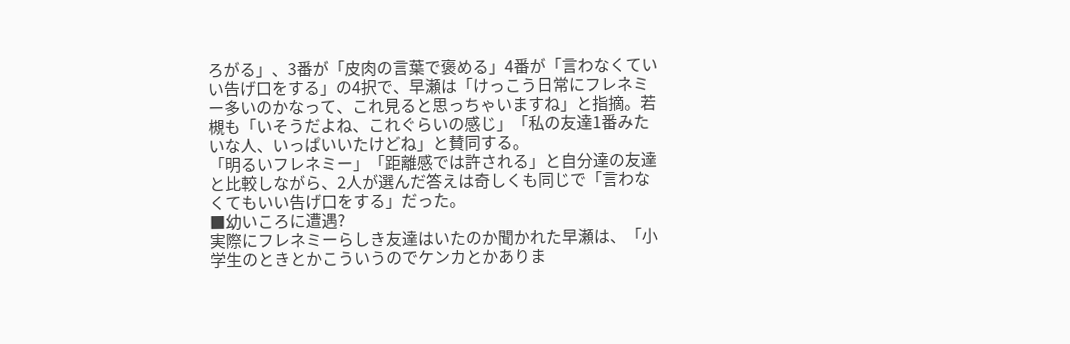ろがる」、3番が「皮肉の言葉で褒める」4番が「言わなくていい告げ口をする」の4択で、早瀬は「けっこう日常にフレネミー多いのかなって、これ見ると思っちゃいますね」と指摘。若槻も「いそうだよね、これぐらいの感じ」「私の友達1番みたいな人、いっぱいいたけどね」と賛同する。
「明るいフレネミー」「距離感では許される」と自分達の友達と比較しながら、2人が選んだ答えは奇しくも同じで「言わなくてもいい告げ口をする」だった。
■幼いころに遭遇?
実際にフレネミーらしき友達はいたのか聞かれた早瀬は、「小学生のときとかこういうのでケンカとかありま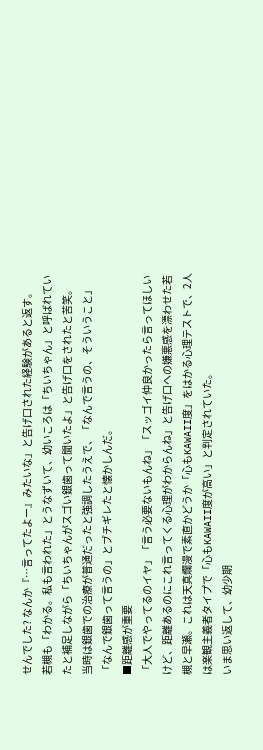せんでした? なんか『…言ってたよー』みたいな」と告げ口された経験があると返す。
若槻も「わかる。私も言われた」とうなずいて、幼いころは「ちいちゃん」と呼ばれていたと補足しながら「ちいちゃんがスゴい銀歯って聞いたよ」と告げ口をされたと苦笑。
当時は銀歯での治療が普通だったと強調したうえで、「なんで言うの、そういうこと」「なんで銀歯って言うの」とブチギレたと懐かしんだ。
■距離感が重要
「大人でやってるのイヤ」「言う必要ないもんね」「スッゴイ仲良かったら言ってほしいけど、距離あるのにこれ言ってくる心理がわからんね」と告げ口への嫌悪感を漂わせた若槻と早瀬。これは天真爛漫で素直かどうか「心もKAWAII度」をはかる心理テストで、2人は楽観主義者タイプで「心もKAWAII度が高い」と判定されていた。
いま思い返して、幼少期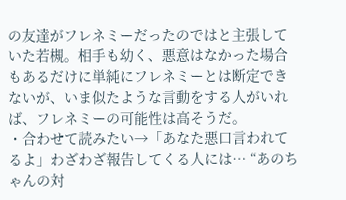の友達がフレネミーだったのではと主張していた若槻。相手も幼く、悪意はなかった場合もあるだけに単純にフレネミーとは断定できないが、いま似たような言動をする人がいれば、フレネミーの可能性は高そうだ。
・合わせて読みたい→「あなた悪口言われてるよ」わざわざ報告してくる人には… “あのちゃんの対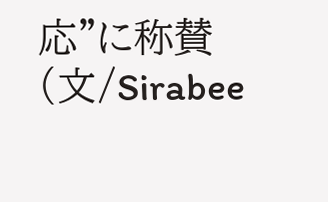応”に称賛
(文/Sirabee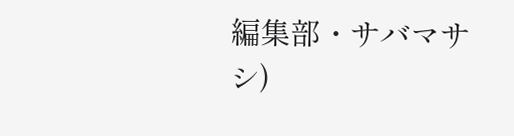編集部・サバマサシ)